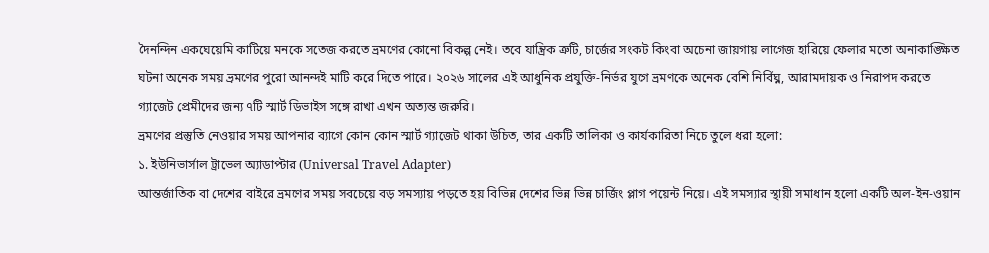দৈনন্দিন একঘেয়েমি কাটিয়ে মনকে সতেজ করতে ভ্রমণের কোনো বিকল্প নেই। তবে যান্ত্রিক ত্রুটি, চার্জের সংকট কিংবা অচেনা জায়গায় লাগেজ হারিয়ে ফেলার মতো অনাকাঙ্ক্ষিত ঘটনা অনেক সময় ভ্রমণের পুরো আনন্দই মাটি করে দিতে পারে। ২০২৬ সালের এই আধুনিক প্রযুক্তি-নির্ভর যুগে ভ্রমণকে অনেক বেশি নির্বিঘ্ন, আরামদায়ক ও নিরাপদ করতে গ্যাজেট প্রেমীদের জন্য ৭টি স্মার্ট ডিভাইস সঙ্গে রাখা এখন অত্যন্ত জরুরি।
ভ্রমণের প্রস্তুতি নেওয়ার সময় আপনার ব্যাগে কোন কোন স্মার্ট গ্যাজেট থাকা উচিত, তার একটি তালিকা ও কার্যকারিতা নিচে তুলে ধরা হলো:
১. ইউনিভার্সাল ট্রাভেল অ্যাডাপ্টার (Universal Travel Adapter)
আন্তর্জাতিক বা দেশের বাইরে ভ্রমণের সময় সবচেয়ে বড় সমস্যায় পড়তে হয় বিভিন্ন দেশের ভিন্ন ভিন্ন চার্জিং প্লাগ পয়েন্ট নিয়ে। এই সমস্যার স্থায়ী সমাধান হলো একটি অল-ইন-ওয়ান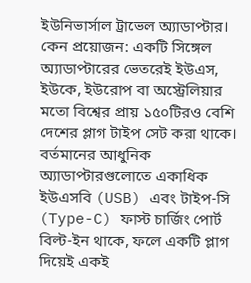ইউনিভার্সাল ট্রাভেল অ্যাডাপ্টার।
কেন প্রয়োজন: একটি সিঙ্গেল অ্যাডাপ্টারের ভেতরেই ইউএস, ইউকে, ইউরোপ বা অস্ট্রেলিয়ার মতো বিশ্বের প্রায় ১৫০টিরও বেশি দেশের প্লাগ টাইপ সেট করা থাকে। বর্তমানের আধুনিক অ্যাডাপ্টারগুলোতে একাধিক ইউএসবি (USB) এবং টাইপ-সি (Type-C) ফাস্ট চার্জিং পোর্ট বিল্ট-ইন থাকে, ফলে একটি প্লাগ দিয়েই একই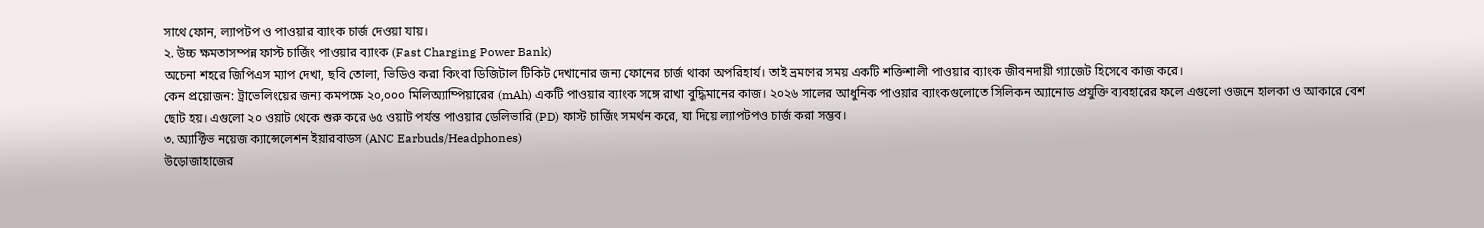সাথে ফোন, ল্যাপটপ ও পাওয়ার ব্যাংক চার্জ দেওয়া যায়।
২. উচ্চ ক্ষমতাসম্পন্ন ফাস্ট চার্জিং পাওয়ার ব্যাংক (Fast Charging Power Bank)
অচেনা শহরে জিপিএস ম্যাপ দেখা, ছবি তোলা, ভিডিও করা কিংবা ডিজিটাল টিকিট দেখানোর জন্য ফোনের চার্জ থাকা অপরিহার্য। তাই ভ্রমণের সময় একটি শক্তিশালী পাওয়ার ব্যাংক জীবনদায়ী গ্যাজেট হিসেবে কাজ করে।
কেন প্রয়োজন: ট্রাভেলিংয়ের জন্য কমপক্ষে ২০,০০০ মিলিঅ্যাম্পিয়ারের (mAh) একটি পাওয়ার ব্যাংক সঙ্গে রাখা বুদ্ধিমানের কাজ। ২০২৬ সালের আধুনিক পাওয়ার ব্যাংকগুলোতে সিলিকন অ্যানোড প্রযুক্তি ব্যবহারের ফলে এগুলো ওজনে হালকা ও আকারে বেশ ছোট হয়। এগুলো ২০ ওয়াট থেকে শুরু করে ৬৫ ওয়াট পর্যন্ত পাওয়ার ডেলিভারি (PD) ফাস্ট চার্জিং সমর্থন করে, যা দিয়ে ল্যাপটপও চার্জ করা সম্ভব।
৩. অ্যাক্টিভ নয়েজ ক্যান্সেলেশন ইয়ারবাডস (ANC Earbuds/Headphones)
উড়োজাহাজের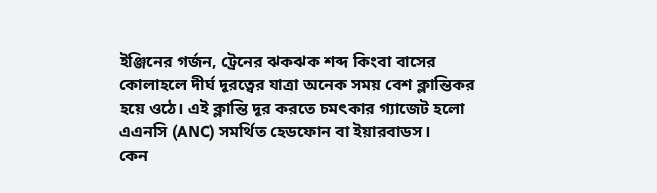ইঞ্জিনের গর্জন, ট্রেনের ঝকঝক শব্দ কিংবা বাসের কোলাহলে দীর্ঘ দূরত্বের যাত্রা অনেক সময় বেশ ক্লান্তিকর হয়ে ওঠে। এই ক্লান্তি দূর করতে চমৎকার গ্যাজেট হলো এএনসি (ANC) সমর্থিত হেডফোন বা ইয়ারবাডস।
কেন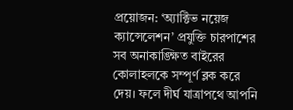প্রয়োজন: ‘অ্যাক্টিভ নয়েজ ক্যান্সেলেশন’ প্রযুক্তি চারপাশের সব অনাকাঙ্ক্ষিত বাইরের কোলাহলকে সম্পূর্ণ ব্লক করে দেয়। ফলে দীর্ঘ যাত্রাপথে আপনি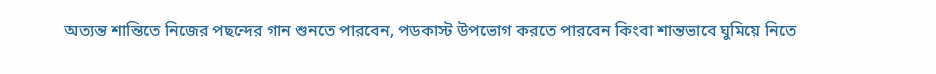অত্যন্ত শান্তিতে নিজের পছন্দের গান শুনতে পারবেন, পডকাস্ট উপভোগ করতে পারবেন কিংবা শান্তভাবে ঘুমিয়ে নিতে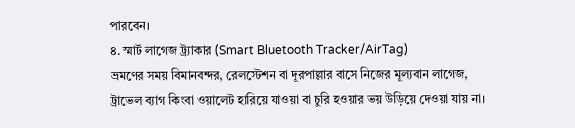পারবেন।
৪. স্মার্ট লাগেজ ট্র্যাকার (Smart Bluetooth Tracker/AirTag)
ভ্রমণের সময় বিমানবন্দর, রেলস্টেশন বা দূরপাল্লার বাসে নিজের মূল্যবান লাগেজ, ট্রাভেল ব্যাগ কিংবা ওয়ালেট হারিয়ে যাওয়া বা চুরি হওয়ার ভয় উড়িয়ে দেওয়া যায় না।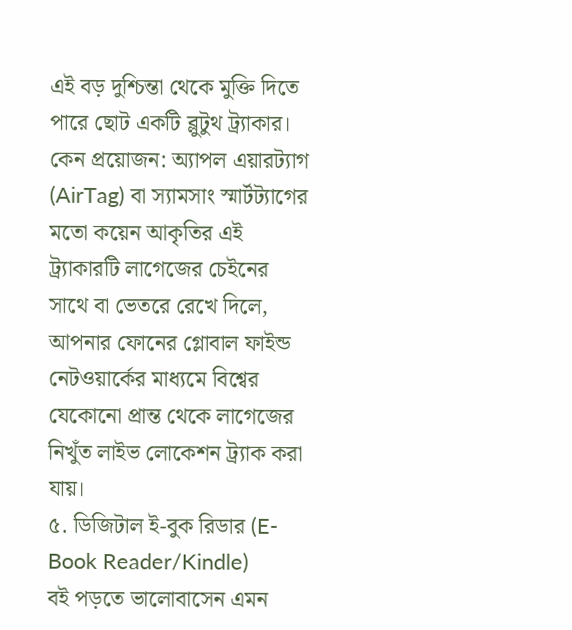এই বড় দুশ্চিন্তা থেকে মুক্তি দিতে পারে ছোট একটি ব্লুটুথ ট্র্যাকার।
কেন প্রয়োজন: অ্যাপল এয়ারট্যাগ (AirTag) বা স্যামসাং স্মার্টট্যাগের মতো কয়েন আকৃতির এই ট্র্যাকারটি লাগেজের চেইনের সাথে বা ভেতরে রেখে দিলে, আপনার ফোনের গ্লোবাল ফাইন্ড নেটওয়ার্কের মাধ্যমে বিশ্বের যেকোনো প্রান্ত থেকে লাগেজের নিখুঁত লাইভ লোকেশন ট্র্যাক করা যায়।
৫. ডিজিটাল ই-বুক রিডার (E-Book Reader/Kindle)
বই পড়তে ভালোবাসেন এমন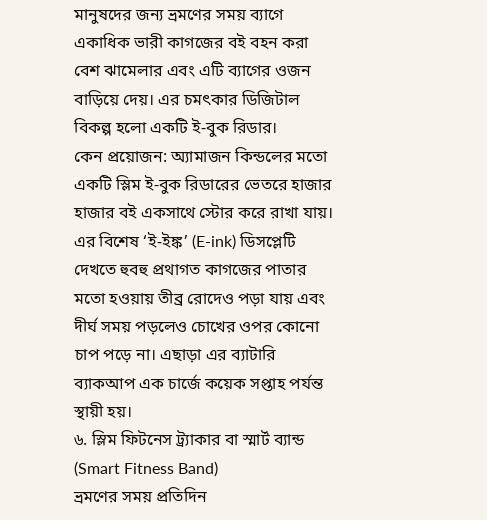মানুষদের জন্য ভ্রমণের সময় ব্যাগে একাধিক ভারী কাগজের বই বহন করা বেশ ঝামেলার এবং এটি ব্যাগের ওজন বাড়িয়ে দেয়। এর চমৎকার ডিজিটাল বিকল্প হলো একটি ই-বুক রিডার।
কেন প্রয়োজন: অ্যামাজন কিন্ডলের মতো একটি স্লিম ই-বুক রিডারের ভেতরে হাজার হাজার বই একসাথে স্টোর করে রাখা যায়। এর বিশেষ ‘ই-ইঙ্ক’ (E-ink) ডিসপ্লেটি দেখতে হুবহু প্রথাগত কাগজের পাতার মতো হওয়ায় তীব্র রোদেও পড়া যায় এবং দীর্ঘ সময় পড়লেও চোখের ওপর কোনো চাপ পড়ে না। এছাড়া এর ব্যাটারি ব্যাকআপ এক চার্জে কয়েক সপ্তাহ পর্যন্ত স্থায়ী হয়।
৬. স্লিম ফিটনেস ট্র্যাকার বা স্মার্ট ব্যান্ড (Smart Fitness Band)
ভ্রমণের সময় প্রতিদিন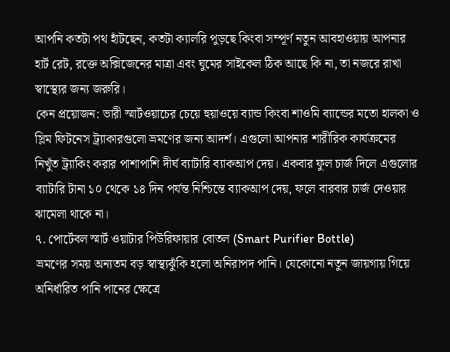আপনি কতটা পথ হাঁটছেন, কতটা ক্যালরি পুড়ছে কিংবা সম্পূর্ণ নতুন আবহাওয়ায় আপনার হার্ট রেট, রক্তে অক্সিজেনের মাত্রা এবং ঘুমের সাইকেল ঠিক আছে কি না, তা নজরে রাখা স্বাস্থ্যের জন্য জরুরি।
কেন প্রয়োজন: ভারী স্মার্টওয়াচের চেয়ে হুয়াওয়ে ব্যান্ড কিংবা শাওমি ব্যান্ডের মতো হালকা ও স্লিম ফিটনেস ট্র্যাকারগুলো ভ্রমণের জন্য আদর্শ। এগুলো আপনার শারীরিক কার্যক্রমের নিখুঁত ট্র্যাকিং করার পাশাপাশি দীর্ঘ ব্যাটারি ব্যাকআপ দেয়। একবার ফুল চার্জ দিলে এগুলোর ব্যাটারি টানা ১০ থেকে ১৪ দিন পর্যন্ত নিশ্চিন্তে ব্যাকআপ দেয়, ফলে বারবার চার্জ দেওয়ার ঝামেলা থাকে না।
৭. পোর্টেবল স্মার্ট ওয়াটার পিউরিফায়ার বোতল (Smart Purifier Bottle)
ভ্রমণের সময় অন্যতম বড় স্বাস্থ্যঝুঁকি হলো অনিরাপদ পানি। যেকোনো নতুন জায়গায় গিয়ে অনির্ধারিত পানি পানের ক্ষেত্রে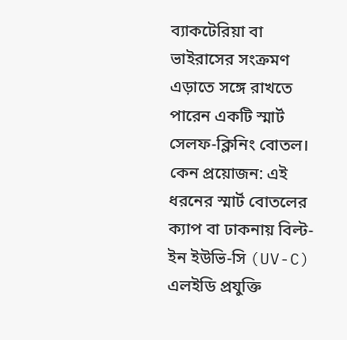ব্যাকটেরিয়া বা ভাইরাসের সংক্রমণ এড়াতে সঙ্গে রাখতে পারেন একটি স্মার্ট সেলফ-ক্লিনিং বোতল।
কেন প্রয়োজন: এই ধরনের স্মার্ট বোতলের ক্যাপ বা ঢাকনায় বিল্ট-ইন ইউভি-সি (UV-C) এলইডি প্রযুক্তি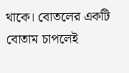থাকে। বোতলের একটি বোতাম চাপলেই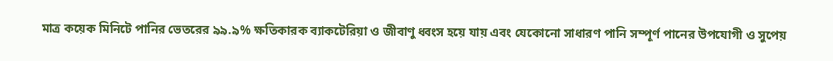মাত্র কয়েক মিনিটে পানির ভেতরের ৯৯.৯% ক্ষতিকারক ব্যাকটেরিয়া ও জীবাণু ধ্বংস হয়ে যায় এবং যেকোনো সাধারণ পানি সম্পূর্ণ পানের উপযোগী ও সুপেয়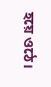হয়ে ওঠে।